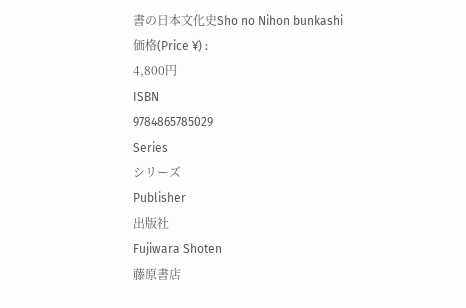書の日本文化史Sho no Nihon bunkashi
価格(Price ¥) :
4,800円
ISBN
9784865785029
Series
シリーズ
Publisher
出版社
Fujiwara Shoten
藤原書店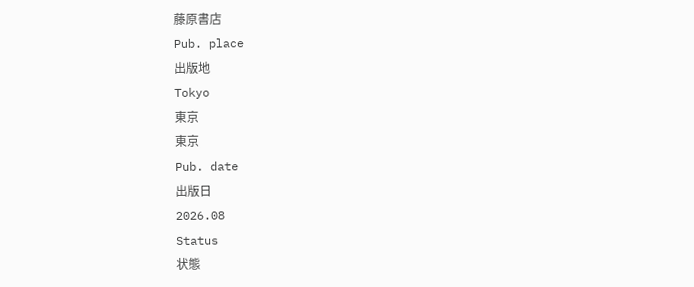藤原書店
Pub. place
出版地
Tokyo
東京
東京
Pub. date
出版日
2026.08
Status
状態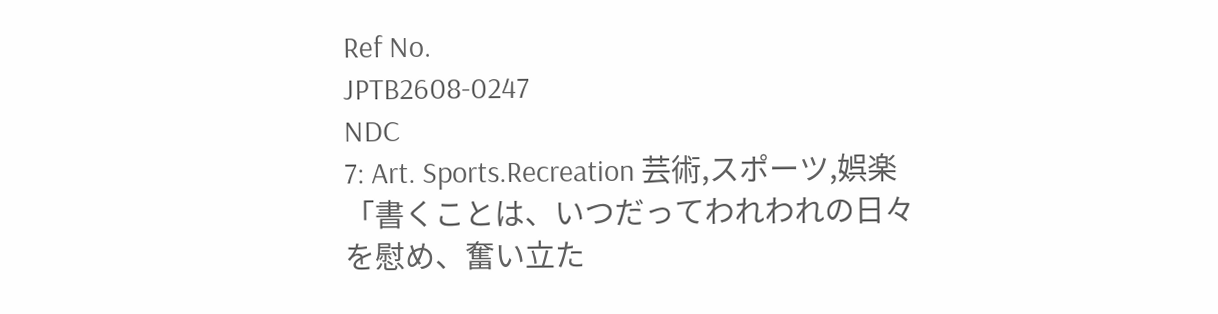Ref No.
JPTB2608-0247
NDC
7: Art. Sports.Recreation 芸術,スポーツ,娯楽
「書くことは、いつだってわれわれの日々を慰め、奮い立た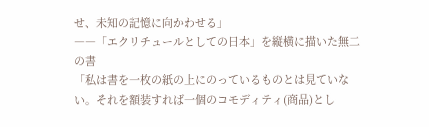せ、未知の記憶に向かわせる」
――「エクリチュールとしての日本」を縦横に描いた無二の書
「私は書を一枚の紙の上にのっているものとは見ていない。それを額装すれば一個のコモディティ(商品)とし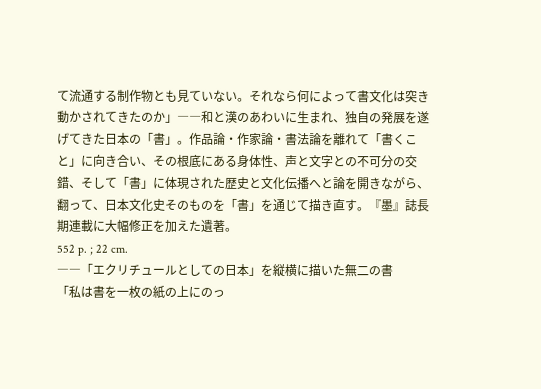て流通する制作物とも見ていない。それなら何によって書文化は突き動かされてきたのか」――和と漢のあわいに生まれ、独自の発展を遂げてきた日本の「書」。作品論・作家論・書法論を離れて「書くこと」に向き合い、その根底にある身体性、声と文字との不可分の交錯、そして「書」に体現された歴史と文化伝播へと論を開きながら、翻って、日本文化史そのものを「書」を通じて描き直す。『墨』誌長期連載に大幅修正を加えた遺著。
552 p. ; 22 cm.
――「エクリチュールとしての日本」を縦横に描いた無二の書
「私は書を一枚の紙の上にのっ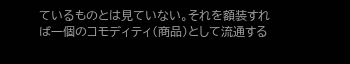ているものとは見ていない。それを額装すれば一個のコモディティ(商品)として流通する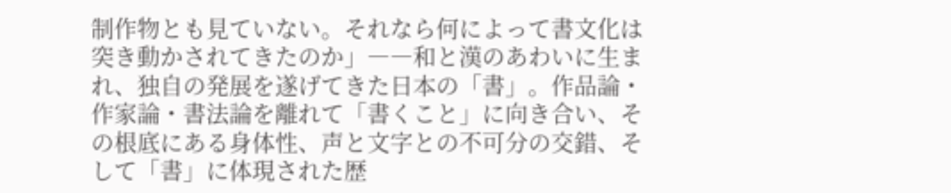制作物とも見ていない。それなら何によって書文化は突き動かされてきたのか」――和と漢のあわいに生まれ、独自の発展を遂げてきた日本の「書」。作品論・作家論・書法論を離れて「書くこと」に向き合い、その根底にある身体性、声と文字との不可分の交錯、そして「書」に体現された歴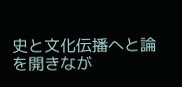史と文化伝播へと論を開きなが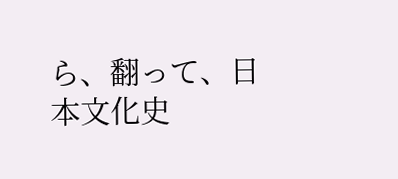ら、翻って、日本文化史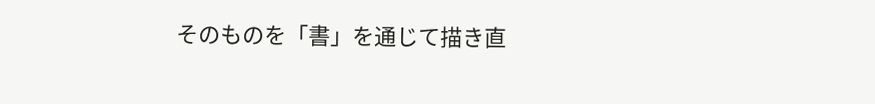そのものを「書」を通じて描き直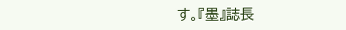す。『墨』誌長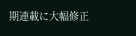期連載に大幅修正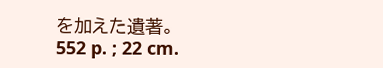を加えた遺著。
552 p. ; 22 cm.